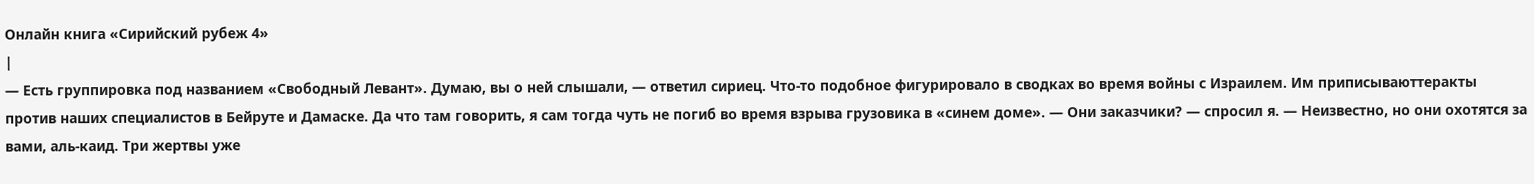Онлайн книга «Сирийский рубеж 4»
|
— Есть группировка под названием «Свободный Левант». Думаю, вы о ней слышали, — ответил сириец. Что-то подобное фигурировало в сводках во время войны с Израилем. Им приписываюттеракты против наших специалистов в Бейруте и Дамаске. Да что там говорить, я сам тогда чуть не погиб во время взрыва грузовика в «синем доме». — Они заказчики? — спросил я. — Неизвестно, но они охотятся за вами, аль-каид. Три жертвы уже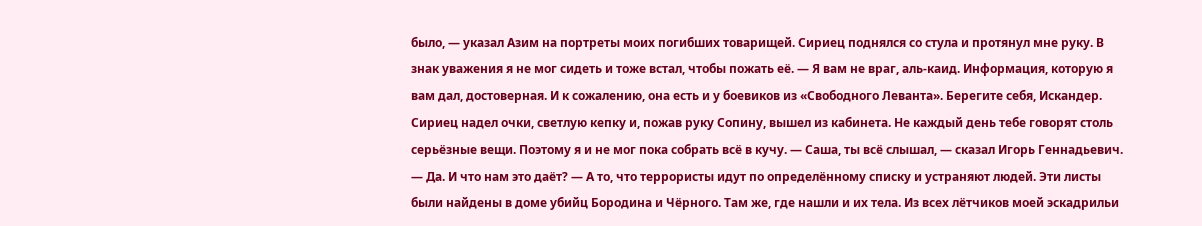было, — указал Азим на портреты моих погибших товарищей. Сириец поднялся со стула и протянул мне руку. В знак уважения я не мог сидеть и тоже встал, чтобы пожать её. — Я вам не враг, аль-каид. Информация, которую я вам дал, достоверная. И к сожалению, она есть и у боевиков из «Свободного Леванта». Берегите себя, Искандер. Сириец надел очки, светлую кепку и, пожав руку Сопину, вышел из кабинета. Не каждый день тебе говорят столь серьёзные вещи. Поэтому я и не мог пока собрать всё в кучу. — Саша, ты всё слышал, — сказал Игорь Геннадьевич. — Да. И что нам это даёт? — А то, что террористы идут по определённому списку и устраняют людей. Эти листы были найдены в доме убийц Бородина и Чёрного. Там же, где нашли и их тела. Из всех лётчиков моей эскадрильи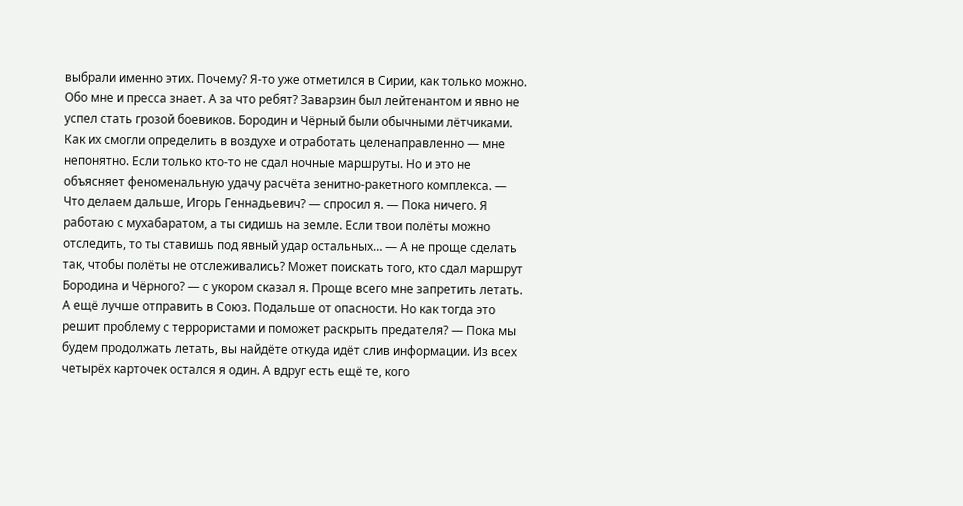выбрали именно этих. Почему? Я-то уже отметился в Сирии, как только можно. Обо мне и пресса знает. А за что ребят? Заварзин был лейтенантом и явно не успел стать грозой боевиков. Бородин и Чёрный были обычными лётчиками. Как их смогли определить в воздухе и отработать целенаправленно — мне непонятно. Если только кто-то не сдал ночные маршруты. Но и это не объясняет феноменальную удачу расчёта зенитно-ракетного комплекса. — Что делаем дальше, Игорь Геннадьевич? — спросил я. — Пока ничего. Я работаю с мухабаратом, а ты сидишь на земле. Если твои полёты можно отследить, то ты ставишь под явный удар остальных… — А не проще сделать так, чтобы полёты не отслеживались? Может поискать того, кто сдал маршрут Бородина и Чёрного? — с укором сказал я. Проще всего мне запретить летать. А ещё лучше отправить в Союз. Подальше от опасности. Но как тогда это решит проблему с террористами и поможет раскрыть предателя? — Пока мы будем продолжать летать, вы найдёте откуда идёт слив информации. Из всех четырёх карточек остался я один. А вдруг есть ещё те, кого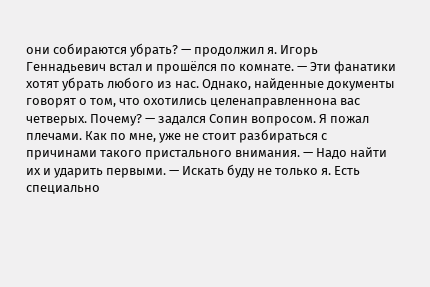они собираются убрать? — продолжил я. Игорь Геннадьевич встал и прошёлся по комнате. — Эти фанатики хотят убрать любого из нас. Однако, найденные документы говорят о том, что охотились целенаправленнона вас четверых. Почему? — задался Сопин вопросом. Я пожал плечами. Как по мне, уже не стоит разбираться с причинами такого пристального внимания. — Надо найти их и ударить первыми. — Искать буду не только я. Есть специально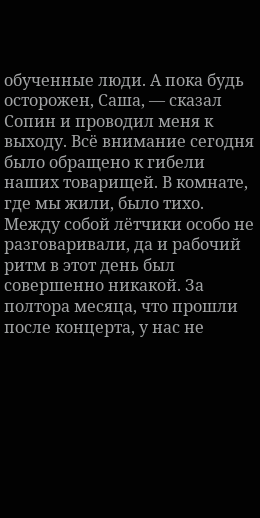обученные люди. А пока будь осторожен, Саша, — сказал Сопин и проводил меня к выходу. Всё внимание сегодня было обращено к гибели наших товарищей. В комнате, где мы жили, было тихо. Между собой лётчики особо не разговаривали, да и рабочий ритм в этот день был совершенно никакой. За полтора месяца, что прошли после концерта, у нас не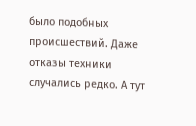было подобных происшествий. Даже отказы техники случались редко. А тут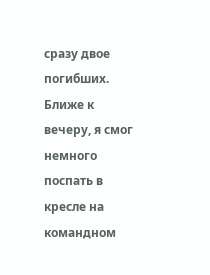сразу двое погибших. Ближе к вечеру, я смог немного поспать в кресле на командном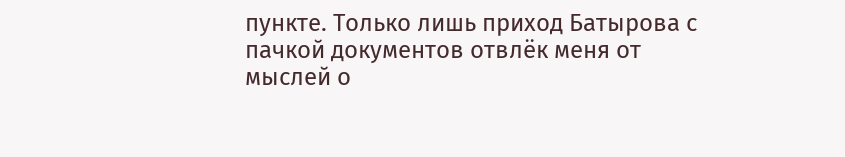пункте. Только лишь приход Батырова с пачкой документов отвлёк меня от мыслей о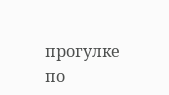прогулке по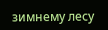зимнему лесу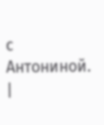с Антониной. |